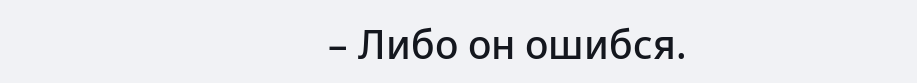– Либо он ошибся.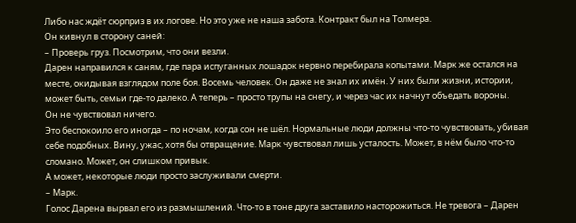Либо нас ждёт сюрприз в их логове. Но это уже не наша забота. Контракт был на Толмера.
Он кивнул в сторону саней:
– Проверь груз. Посмотрим, что они везли.
Дарен направился к саням, где пара испуганных лошадок нервно перебирала копытами. Марк же остался на месте, окидывая взглядом поле боя. Восемь человек. Он даже не знал их имён. У них были жизни, истории, может быть, семьи где-то далеко. А теперь – просто трупы на снегу, и через час их начнут объедать вороны.
Он не чувствовал ничего.
Это беспокоило его иногда – по ночам, когда сон не шёл. Нормальные люди должны что-то чувствовать, убивая себе подобных. Вину, ужас, хотя бы отвращение. Марк чувствовал лишь усталость. Может, в нём было что-то сломано. Может, он слишком привык.
А может, некоторые люди просто заслуживали смерти.
– Марк.
Голос Дарена вырвал его из размышлений. Что-то в тоне друга заставило насторожиться. Не тревога – Дарен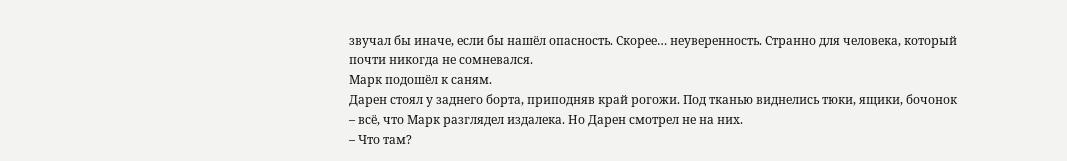звучал бы иначе, если бы нашёл опасность. Скорее… неуверенность. Странно для человека, который почти никогда не сомневался.
Марк подошёл к саням.
Дарен стоял у заднего борта, приподняв край рогожи. Под тканью виднелись тюки, ящики, бочонок – всё, что Марк разглядел издалека. Но Дарен смотрел не на них.
– Что там?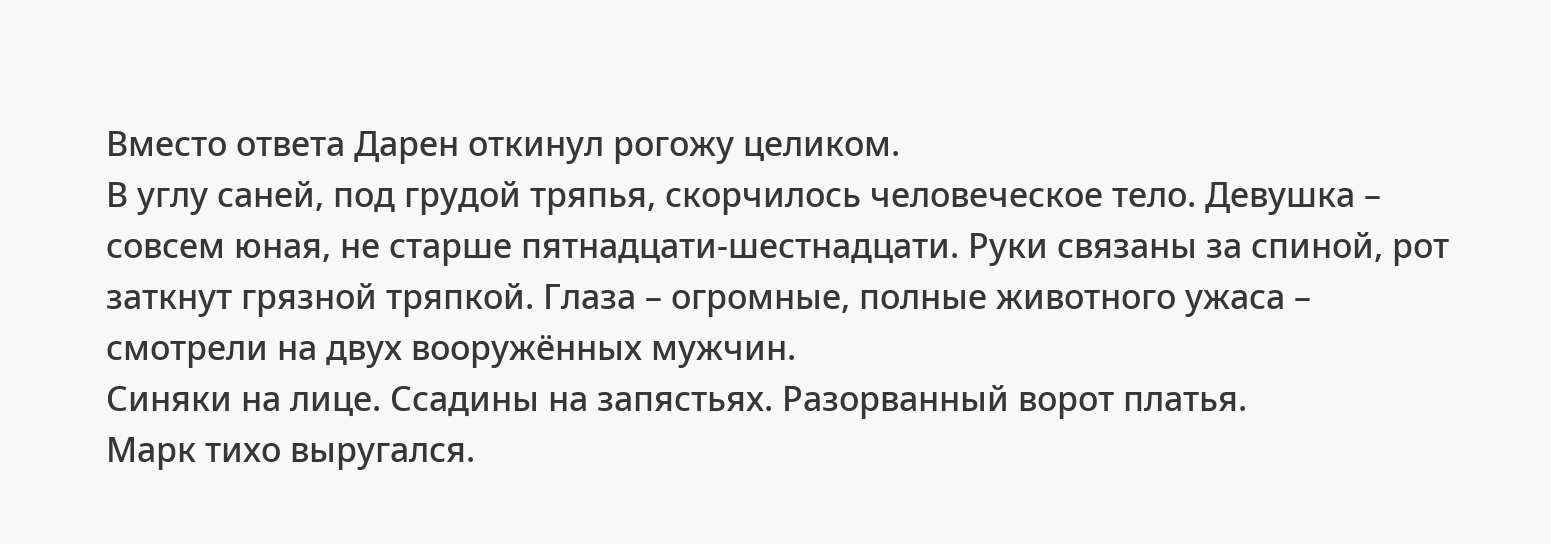Вместо ответа Дарен откинул рогожу целиком.
В углу саней, под грудой тряпья, скорчилось человеческое тело. Девушка – совсем юная, не старше пятнадцати-шестнадцати. Руки связаны за спиной, рот заткнут грязной тряпкой. Глаза – огромные, полные животного ужаса – смотрели на двух вооружённых мужчин.
Синяки на лице. Ссадины на запястьях. Разорванный ворот платья.
Марк тихо выругался.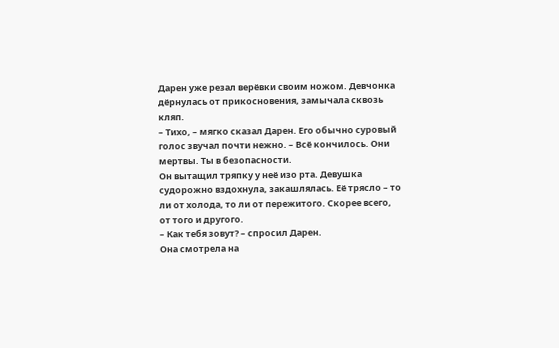Дарен уже резал верёвки своим ножом. Девчонка дёрнулась от прикосновения, замычала сквозь кляп.
– Тихо, – мягко сказал Дарен. Его обычно суровый голос звучал почти нежно. – Всё кончилось. Они мертвы. Ты в безопасности.
Он вытащил тряпку у неё изо рта. Девушка судорожно вздохнула, закашлялась. Её трясло – то ли от холода, то ли от пережитого. Скорее всего, от того и другого.
– Как тебя зовут? – спросил Дарен.
Она смотрела на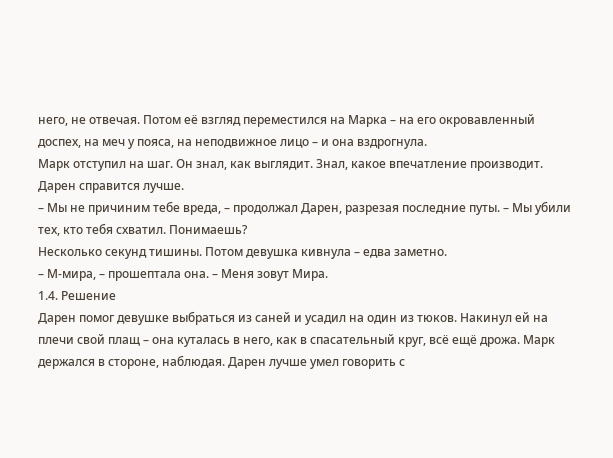него, не отвечая. Потом её взгляд переместился на Марка – на его окровавленный доспех, на меч у пояса, на неподвижное лицо – и она вздрогнула.
Марк отступил на шаг. Он знал, как выглядит. Знал, какое впечатление производит. Дарен справится лучше.
– Мы не причиним тебе вреда, – продолжал Дарен, разрезая последние путы. – Мы убили тех, кто тебя схватил. Понимаешь?
Несколько секунд тишины. Потом девушка кивнула – едва заметно.
– М-мира, – прошептала она. – Меня зовут Мира.
1.4. Решение
Дарен помог девушке выбраться из саней и усадил на один из тюков. Накинул ей на плечи свой плащ – она куталась в него, как в спасательный круг, всё ещё дрожа. Марк держался в стороне, наблюдая. Дарен лучше умел говорить с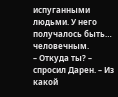испуганными людьми. У него получалось быть… человечным.
– Откуда ты? – спросил Дарен. – Из какой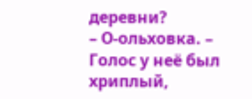деревни?
– О-ольховка. – Голос у неё был хриплый,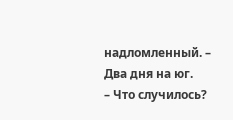надломленный. – Два дня на юг.
– Что случилось?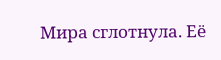Мира сглотнула. Её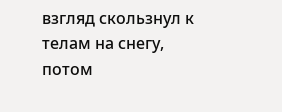взгляд скользнул к телам на снегу, потом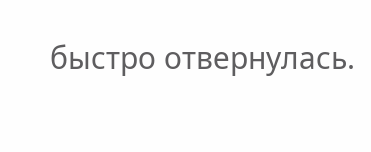быстро отвернулась.